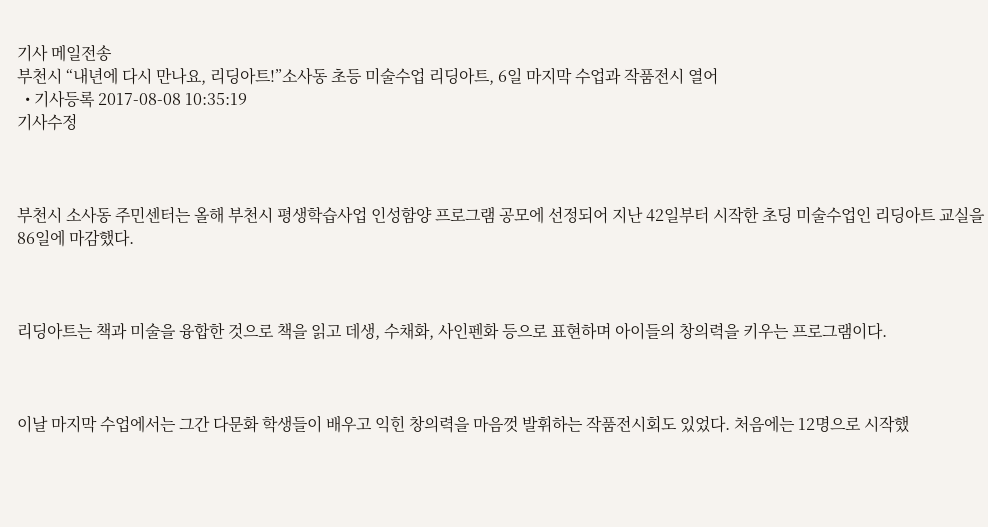기사 메일전송
부천시 “내년에 다시 만나요, 리딩아트!”소사동 초등 미술수업 리딩아트, 6일 마지막 수업과 작품전시 열어
  • 기사등록 2017-08-08 10:35:19
기사수정



부천시 소사동 주민센터는 올해 부천시 평생학습사업 인성함양 프로그램 공모에 선정되어 지난 42일부터 시작한 초딩 미술수업인 리딩아트 교실을 86일에 마감했다.



리딩아트는 책과 미술을 융합한 것으로 책을 읽고 데생, 수채화, 사인펜화 등으로 표현하며 아이들의 창의력을 키우는 프로그램이다.



이날 마지막 수업에서는 그간 다문화 학생들이 배우고 익힌 창의력을 마음껏 발휘하는 작품전시회도 있었다. 처음에는 12명으로 시작했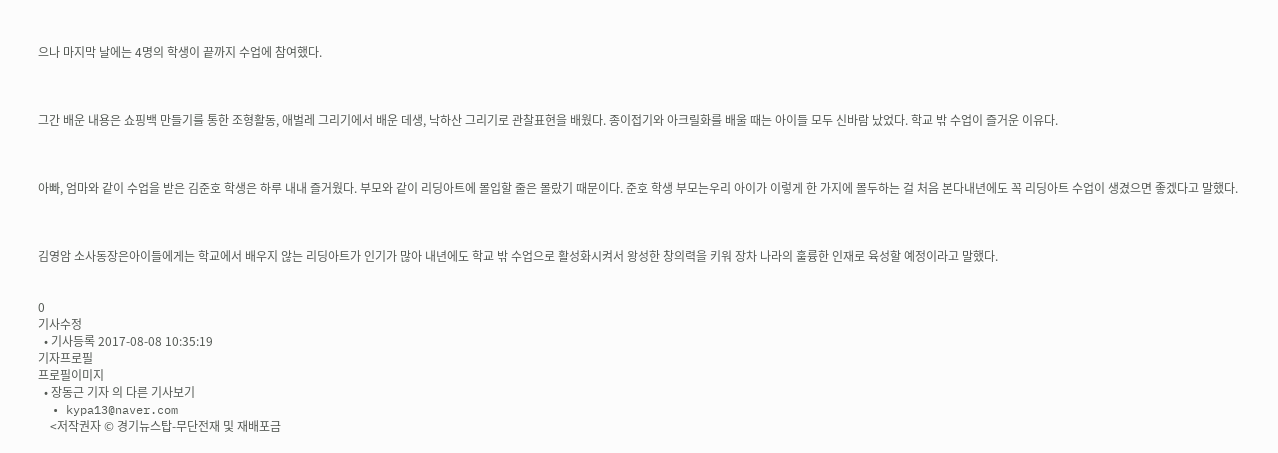으나 마지막 날에는 4명의 학생이 끝까지 수업에 참여했다.



그간 배운 내용은 쇼핑백 만들기를 통한 조형활동, 애벌레 그리기에서 배운 데생, 낙하산 그리기로 관찰표현을 배웠다. 종이접기와 아크릴화를 배울 때는 아이들 모두 신바람 났었다. 학교 밖 수업이 즐거운 이유다.



아빠, 엄마와 같이 수업을 받은 김준호 학생은 하루 내내 즐거웠다. 부모와 같이 리딩아트에 몰입할 줄은 몰랐기 때문이다. 준호 학생 부모는우리 아이가 이렇게 한 가지에 몰두하는 걸 처음 본다내년에도 꼭 리딩아트 수업이 생겼으면 좋겠다고 말했다.



김영암 소사동장은아이들에게는 학교에서 배우지 않는 리딩아트가 인기가 많아 내년에도 학교 밖 수업으로 활성화시켜서 왕성한 창의력을 키워 장차 나라의 훌륭한 인재로 육성할 예정이라고 말했다.


0
기사수정
  • 기사등록 2017-08-08 10:35:19
기자프로필
프로필이미지
  • 장동근 기자 의 다른 기사보기
  • kypa13@naver.com
    <저작권자 © 경기뉴스탑-무단전재 및 재배포금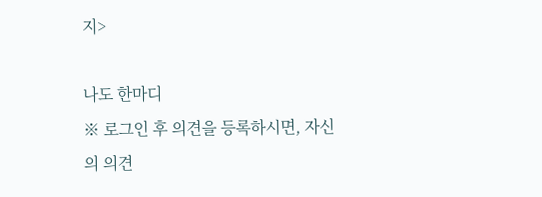지>

나도 한마디
※ 로그인 후 의견을 등록하시면, 자신의 의견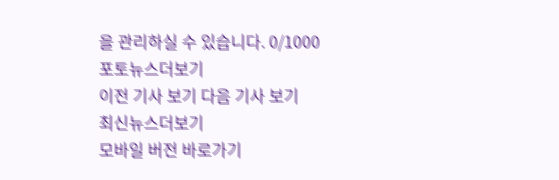을 관리하실 수 있습니다. 0/1000
포토뉴스더보기
이전 기사 보기 다음 기사 보기
최신뉴스더보기
모바일 버전 바로가기